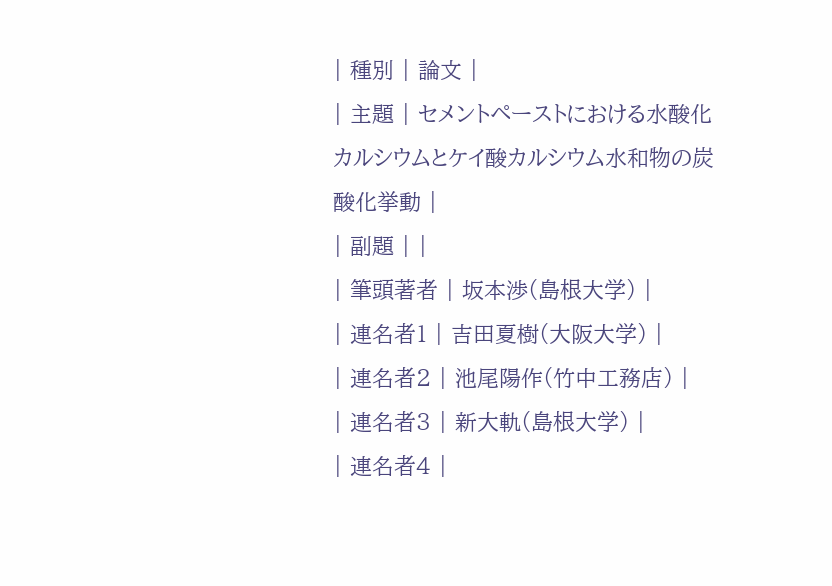| 種別 | 論文 |
| 主題 | セメントペーストにおける水酸化カルシウムとケイ酸カルシウム水和物の炭酸化挙動 |
| 副題 | |
| 筆頭著者 | 坂本渉(島根大学) |
| 連名者1 | 吉田夏樹(大阪大学) |
| 連名者2 | 池尾陽作(竹中工務店) |
| 連名者3 | 新大軌(島根大学) |
| 連名者4 |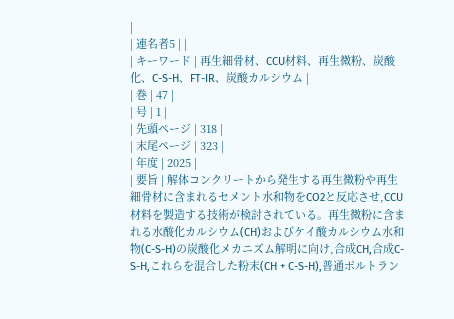|
| 連名者5 | |
| キーワード | 再生細骨材、CCU材料、再生微粉、炭酸化、C-S-H、FT-IR、炭酸カルシウム |
| 巻 | 47 |
| 号 | 1 |
| 先頭ページ | 318 |
| 末尾ページ | 323 |
| 年度 | 2025 |
| 要旨 | 解体コンクリートから発生する再生微粉や再生細骨材に含まれるセメント水和物をCO2と反応させ,CCU材料を製造する技術が検討されている。再生微粉に含まれる水酸化カルシウム(CH)およびケイ酸カルシウム水和物(C-S-H)の炭酸化メカニズム解明に向け,合成CH,合成C-S-H,これらを混合した粉末(CH + C-S-H),普通ポルトラン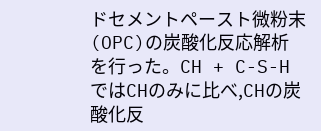ドセメントペースト微粉末(OPC)の炭酸化反応解析を行った。CH + C-S-HではCHのみに比べ,CHの炭酸化反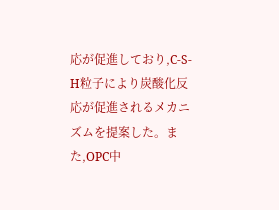応が促進しており,C-S-H粒子により炭酸化反応が促進されるメカニズムを提案した。また,OPC中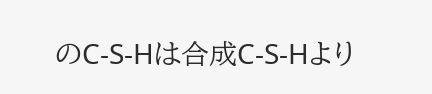のC-S-Hは合成C-S-Hより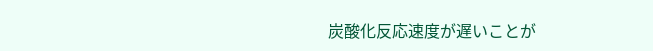炭酸化反応速度が遅いことが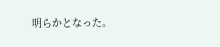明らかとなった。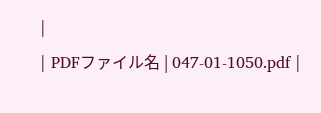|
| PDFファイル名 | 047-01-1050.pdf |